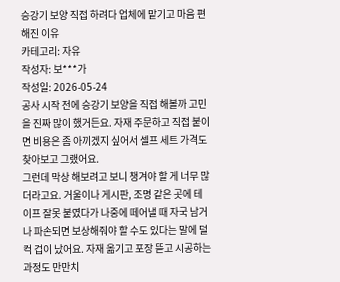승강기 보양 직접 하려다 업체에 맡기고 마음 편해진 이유
카테고리: 자유
작성자: 보***가
작성일: 2026-05-24
공사 시작 전에 승강기 보양을 직접 해볼까 고민을 진짜 많이 했거든요. 자재 주문하고 직접 붙이면 비용은 좀 아끼겠지 싶어서 셀프 세트 가격도 찾아보고 그랬어요.
그런데 막상 해보려고 보니 챙겨야 할 게 너무 많더라고요. 거울이나 게시판, 조명 같은 곳에 테이프 잘못 붙였다가 나중에 떼어낼 때 자국 남거나 파손되면 보상해줘야 할 수도 있다는 말에 덜컥 겁이 났어요. 자재 옮기고 포장 뜯고 시공하는 과정도 만만치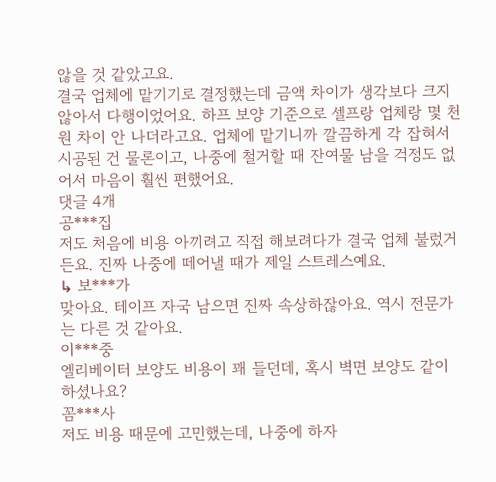않을 것 같았고요.
결국 업체에 맡기기로 결정했는데 금액 차이가 생각보다 크지 않아서 다행이었어요. 하프 보양 기준으로 셀프랑 업체랑 몇 천 원 차이 안 나더라고요. 업체에 맡기니까 깔끔하게 각 잡혀서 시공된 건 물론이고, 나중에 철거할 때 잔여물 남을 걱정도 없어서 마음이 훨씬 편했어요.
댓글 4개
공***집
저도 처음에 비용 아끼려고 직접 해보려다가 결국 업체 불렀거든요. 진짜 나중에 떼어낼 때가 제일 스트레스예요.
↳ 보***가
맞아요. 테이프 자국 남으면 진짜 속상하잖아요. 역시 전문가는 다른 것 같아요.
이***중
엘리베이터 보양도 비용이 꽤 들던데, 혹시 벽면 보양도 같이 하셨나요?
꼼***사
저도 비용 때문에 고민했는데, 나중에 하자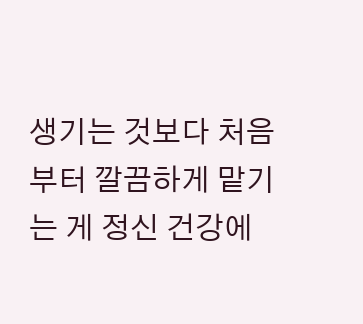생기는 것보다 처음부터 깔끔하게 맡기는 게 정신 건강에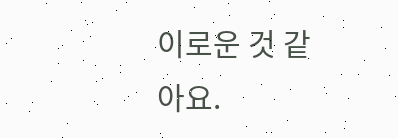이로운 것 같아요.